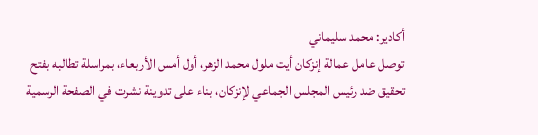أكادير: محمد سليماني
توصل عامل عمالة إنزكان أيت ملول محمد الزهر، أول أمس الأربعاء، بمراسلة تطالبه بفتح تحقيق ضد رئيس المجلس الجماعي لإنزكان، بناء على تدوينة نشرت في الصفحة الرسمية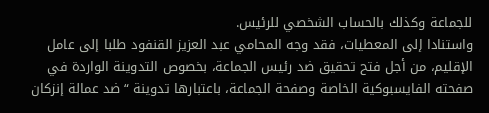للجماعة وكذلك بالحساب الشخصي للرئيس.
واستنادا إلى المعطيات، فقد وجه المحامي عبد العزيز القنفود طلبا إلى عامل الإقليم، من أجل فتح تحقيق ضد رئيس الجماعة، بخصوص التدوينة الواردة في صفحته الفايسبوكية الخاصة وصفحة الجماعة، باعتبارها تدوينة “ضد عمالة إنزكان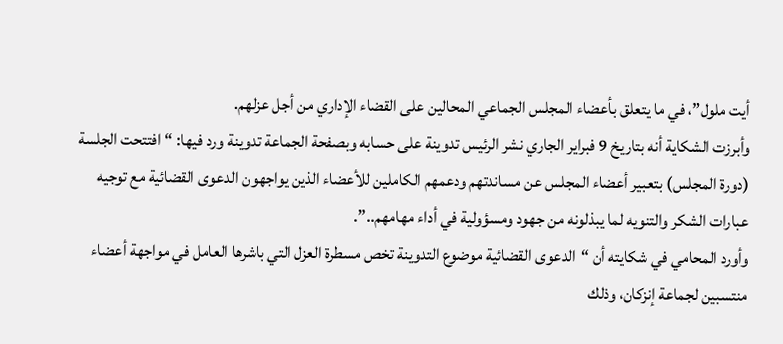أيت ملول”، في ما يتعلق بأعضاء المجلس الجماعي المحالين على القضاء الإداري من أجل عزلهم.
وأبرزت الشكاية أنه بتاريخ 9 فبراير الجاري نشر الرئيس تدوينة على حسابه وبصفحة الجماعة تدوينة ورد فيها: “افتتحت الجلسة (دورة المجلس) بتعبير أعضاء المجلس عن مساندتهم ودعمهم الكاملين للأعضاء الذين يواجهون الدعوى القضائية مع توجيه عبارات الشكر والتنويه لما يبذلونه من جهود ومسؤولية في أداء مهامهم..”.
وأورد المحامي في شكايته أن “الدعوى القضائية موضوع التدوينة تخص مسطرة العزل التي باشرها العامل في مواجهة أعضاء منتسبين لجماعة إنزكان، وذلك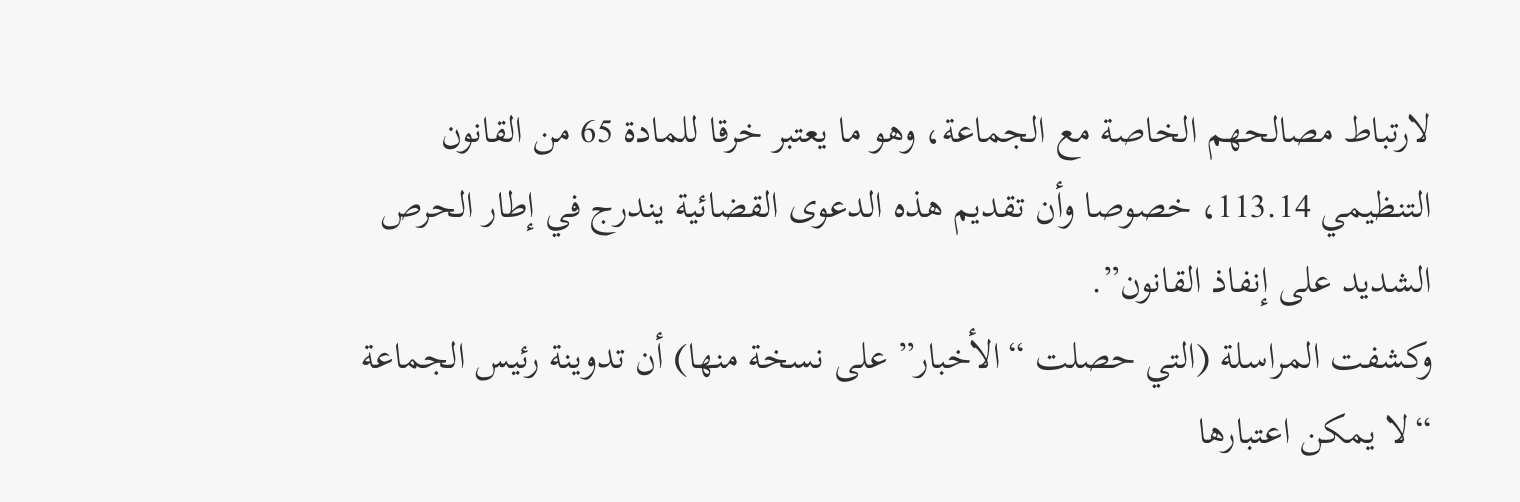لارتباط مصالحهم الخاصة مع الجماعة، وهو ما يعتبر خرقا للمادة 65 من القانون التنظيمي 113.14، خصوصا وأن تقديم هذه الدعوى القضائية يندرج في إطار الحرص الشديد على إنفاذ القانون”.
وكشفت المراسلة (التي حصلت “الأخبار” على نسخة منها) أن تدوينة رئيس الجماعة “لا يمكن اعتبارها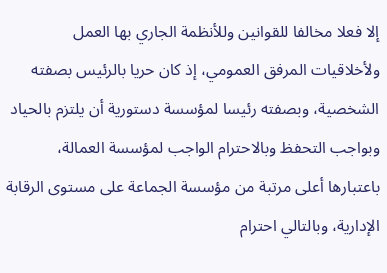إلا فعلا مخالفا للقوانين وللأنظمة الجاري بها العمل ولأخلاقيات المرفق العمومي، إذ كان حريا بالرئيس بصفته الشخصية، وبصفته رئيسا لمؤسسة دستورية أن يلتزم بالحياد وبواجب التحفظ وبالاحترام الواجب لمؤسسة العمالة، باعتبارها أعلى مرتبة من مؤسسة الجماعة على مستوى الرقابة الإدارية، وبالتالي احترام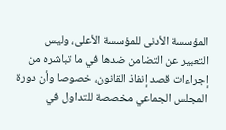المؤسسة الأدنى للمؤسسة الأعلى، وليس التعبير عن التضامن ضدها في ما تباشره من إجراءات قصد إنفاذ القانون، خصوصا وأن دورة المجلس الجماعي مخصصة للتداول في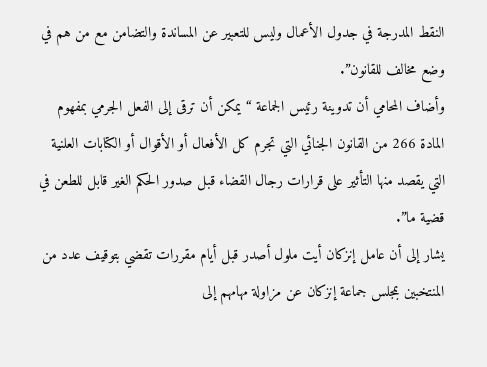النقط المدرجة في جدول الأعمال وليس للتعبير عن المساندة والتضامن مع من هم في وضع مخالف للقانون”.
وأضاف المحامي أن تدوينة رئيس الجماعة “يمكن أن ترقى إلى الفعل الجرمي بمفهوم المادة 266 من القانون الجنائي التي تجرم كل الأفعال أو الأقوال أو الكتابات العلنية التي يقصد منها التأثير على قرارات رجال القضاء قبل صدور الحكم الغير قابل للطعن في قضية ما”.
يشار إلى أن عامل إنزكان أيت ملول أصدر قبل أيام مقررات تقضي بتوقيف عدد من المنتخبين بمجلس جماعة إنزكان عن مزاولة مهامهم إلى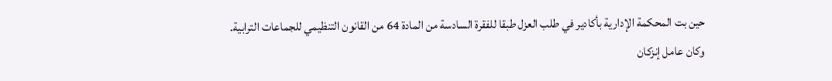حين بت المحكمة الإدارية بأكادير في طلب العزل طبقا للفقرة السادسة من المادة 64 من القانون التنظيمي للجماعات الترابية.
وكان عامل إنزكان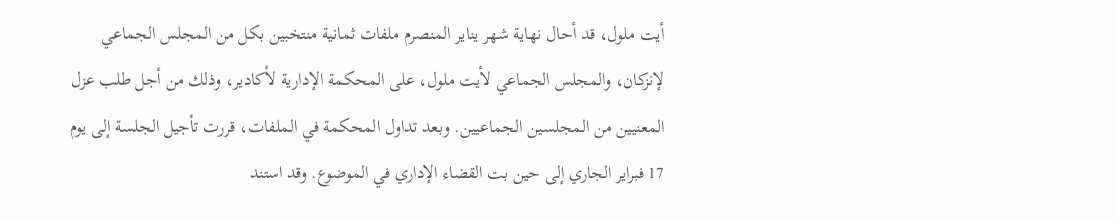أيت ملول، قد أحال نهاية شهر يناير المنصرم ملفات ثمانية منتخبين بكل من المجلس الجماعي لإنزكان، والمجلس الجماعي لأيت ملول، على المحكمة الإدارية لأكادير، وذلك من أجل طلب عزل المعنيين من المجلسين الجماعيين. وبعد تداول المحكمة في الملفات، قررت تأجيل الجلسة إلى يوم 17 فبراير الجاري إلى حين بت القضاء الإداري في الموضوع. وقد استند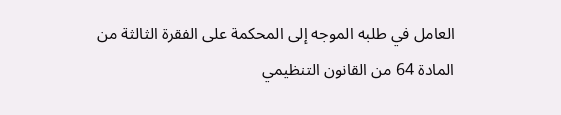العامل في طلبه الموجه إلى المحكمة على الفقرة الثالثة من المادة 64 من القانون التنظيمي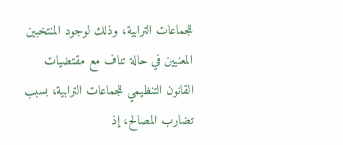للجماعات الترابية، وذلك لوجود المنتخبين المعنيين في حالة تناف مع مقتضيات القانون التنظيمي للجماعات الترابية، بسبب تضارب المصالح، إذ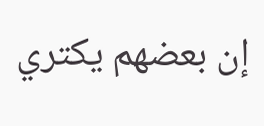إن بعضهم يكتري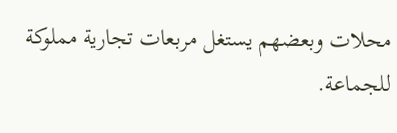محلات وبعضهم يستغل مربعات تجارية مملوكة للجماعة.